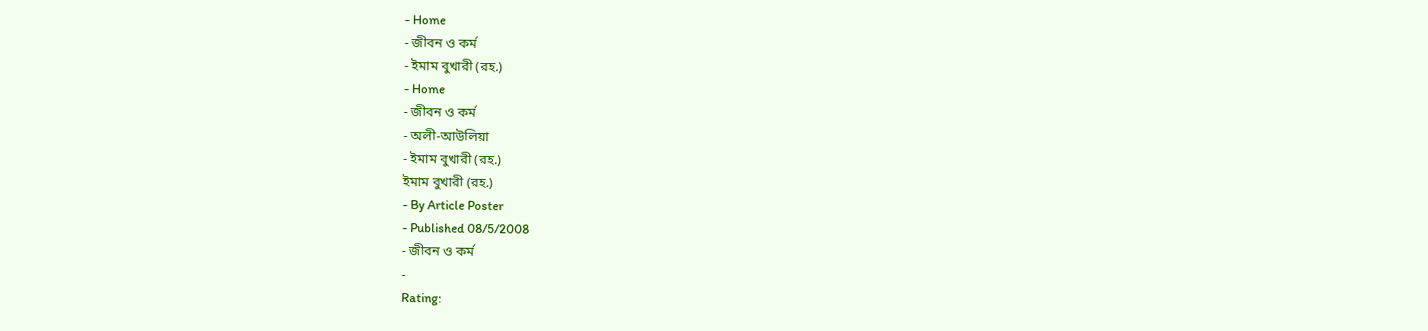- Home
- জীবন ও কর্ম
- ইমাম বুখারী (রহ.)
- Home
- জীবন ও কর্ম
- অলী-আউলিয়া
- ইমাম বুখারী (রহ.)
ইমাম বুখারী (রহ.)
- By Article Poster
- Published 08/5/2008
- জীবন ও কর্ম
-
Rating: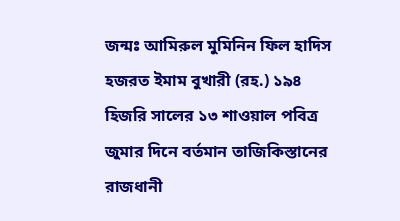জন্মঃ আমিরুল মুমিনিন ফিল হাদিস হজরত ইমাম বুখারী (রহ.) ১৯৪ হিজরি সালের ১৩ শাওয়াল পবিত্র জুমার দিনে বর্তমান তাজিকিস্তানের রাজধানী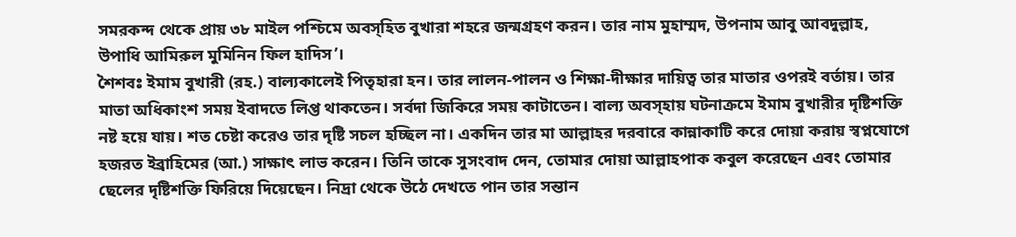সমরকন্দ থেকে প্রায় ৩৮ মাইল পশ্চিমে অবস্হিত বুখারা শহরে জন্মগ্রহণ করন। তার নাম মুহাম্মদ, উপনাম আবু আবদুল্লাহ, উপাধি আমিরুল মুমিনিন ফিল হাদিস’।
শৈশবঃ ইমাম বুখারী (রহ.) বাল্যকালেই পিতৃহারা হন। তার লালন-পালন ও শিক্ষা-দীক্ষার দায়িত্ব তার মাতার ওপরই বর্তায়। তার মাতা অধিকাংশ সময় ইবাদতে লিপ্ত থাকতেন। সর্বদা জিকিরে সময় কাটাতেন। বাল্য অবস্হায় ঘটনাক্রমে ইমাম বুখারীর দৃষ্টিশক্তি নষ্ট হয়ে যায়। শত চেষ্টা করেও তার দৃষ্টি সচল হচ্ছিল না। একদিন তার মা আল্লাহর দরবারে কান্নাকাটি করে দোয়া করায় স্বপ্নযোগে হজরত ইব্রাহিমের (আ.) সাক্ষাৎ লাভ করেন। তিনি তাকে সুসংবাদ দেন, তোমার দোয়া আল্লাহপাক কবুল করেছেন এবং তোমার ছেলের দৃষ্টিশক্তি ফিরিয়ে দিয়েছেন। নিদ্রা থেকে উঠে দেখতে পান তার সন্তান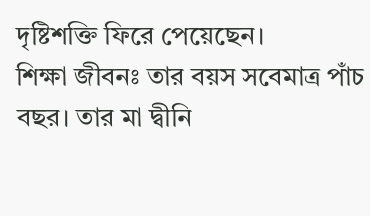দৃষ্টিশক্তি ফিরে পেয়েছেন।
শিক্ষা জীবনঃ তার বয়স সবেমাত্র পাঁচ বছর। তার মা দ্বীনি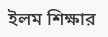ইলম শিক্ষার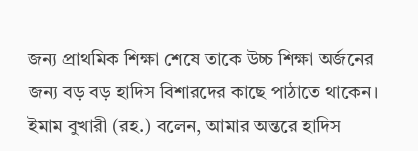জন্য প্রাথমিক শিক্ষা শেষে তাকে উচ্চ শিক্ষা অর্জনের জন্য বড় বড় হাদিস বিশারদের কাছে পাঠাতে থাকেন। ইমাম বুখারী (রহ.) বলেন, আমার অন্তরে হাদিস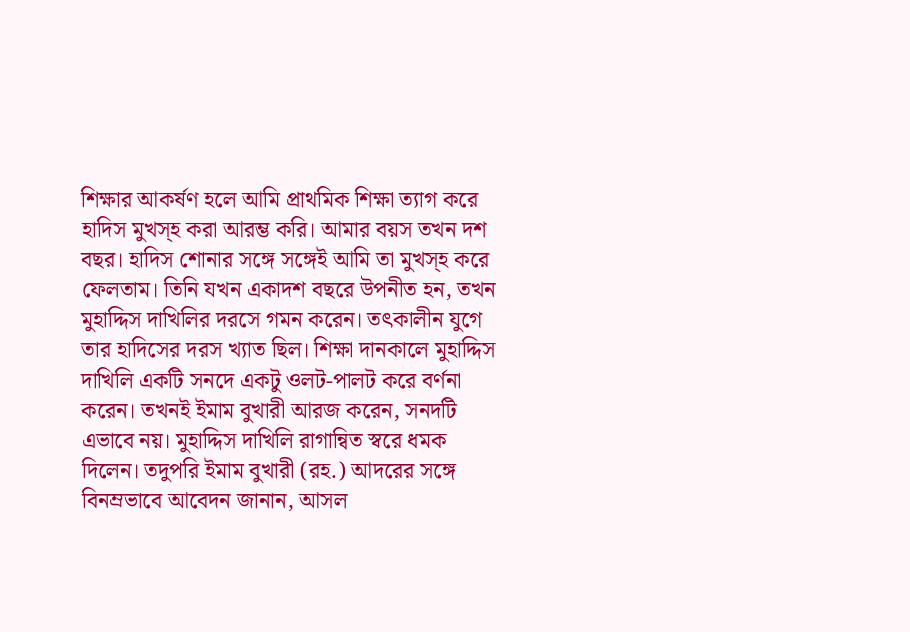শিক্ষার আকর্ষণ হলে আমি প্রাথমিক শিক্ষা ত্যাগ করে হাদিস মুখস্হ করা আরম্ভ করি। আমার বয়স তখন দশ বছর। হাদিস শোনার সঙ্গে সঙ্গেই আমি তা মুখস্হ করে ফেলতাম। তিনি যখন একাদশ বছরে উপনীত হন, তখন মুহাদ্দিস দাখিলির দরসে গমন করেন। তৎকালীন যুগে তার হাদিসের দরস খ্যাত ছিল। শিক্ষা দানকালে মুহাদ্দিস দাখিলি একটি সনদে একটু ওলট-পালট করে বর্ণনা করেন। তখনই ইমাম বুখারী আরজ করেন, সনদটি এভাবে নয়। মুহাদ্দিস দাখিলি রাগান্বিত স্বরে ধমক দিলেন। তদুপরি ইমাম বুখারী (রহ.) আদরের সঙ্গে বিনম্রভাবে আবেদন জানান, আসল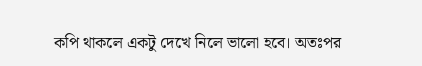কপি থাকলে একটু দেখে নিলে ভালো হবে। অতঃপর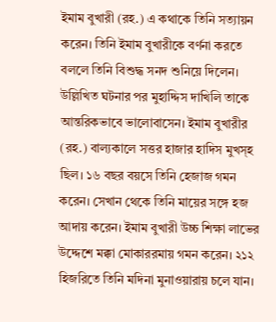ইমাম বুখারী (রহ.) এ কথাকে তিনি সত্যায়ন করেন। তিনি ইমাম বুখারীকে বর্ণনা করতে বললে তিনি বিশুদ্ধ সনদ শুনিয়ে দিলেন। উল্লিখিত ঘটনার পর মুহাদ্দিস দাখিলি তাকে আন্তরিকভাবে ভালোবাসেন। ইমাম বুখারীর (রহ.) বাল্যকালে সত্তর হাজার হাদিস মুখস্হ ছিল। ১৬ বছর বয়সে তিনি হেজাজ গমন করেন। সেখান থেকে তিনি মায়ের সঙ্গে হজ আদায় করেন। ইমাম বুখারী উচ্চ শিক্ষা লাভের উদ্দেশে মক্কা মোকাররমায় গমন করেন। ২১২ হিজরিতে তিনি মদিনা মুনাওয়ারায় চলে যান।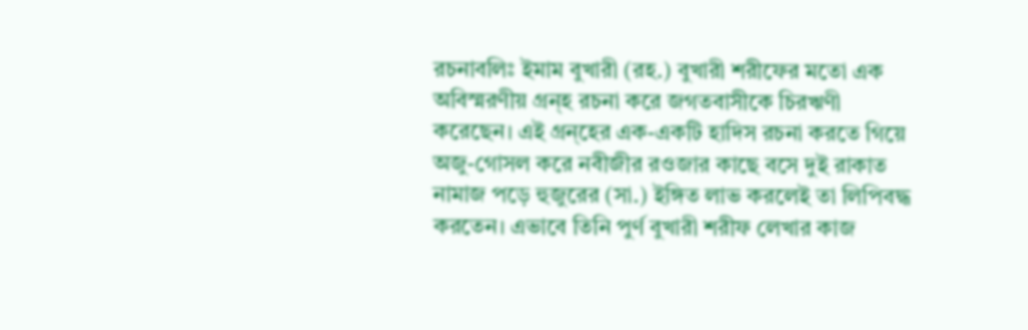রচনাবলিঃ ইমাম বুখারী (রহ.) বুখারী শরীফের মতো এক অবিস্মরণীয় গ্রন্হ রচনা করে জগতবাসীকে চিরঋণী করেছেন। এই গ্রন্হের এক-একটি হাদিস রচনা করতে গিয়ে অজু-গোসল করে নবীজীর রওজার কাছে বসে দুই রাকাত নামাজ পড়ে হুজুরের (সা.) ইঙ্গিত লাভ করলেই তা লিপিবদ্ধ করতেন। এভাবে তিনি পুর্ণ বুখারী শরীফ লেখার কাজ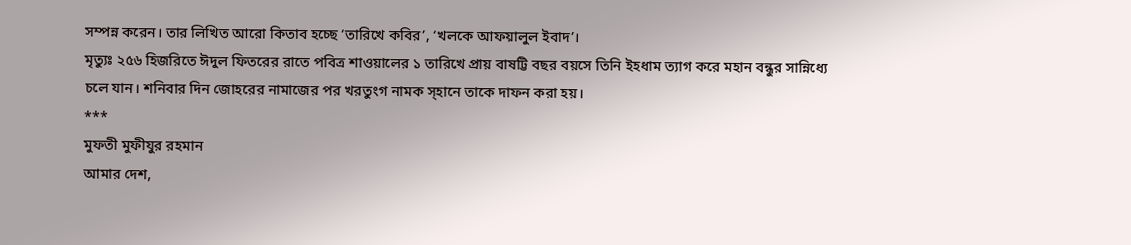সম্পন্ন করেন। তার লিখিত আরো কিতাব হচ্ছে ‘তারিখে কবির’, ‘খলকে আফয়ালুল ইবাদ’।
মৃত্যুঃ ২৫৬ হিজরিতে ঈদুল ফিতরের রাতে পবিত্র শাওয়ালের ১ তারিখে প্রায় বাষট্টি বছর বয়সে তিনি ইহধাম ত্যাগ করে মহান বন্ধুর সান্নিধ্যে চলে যান। শনিবার দিন জোহরের নামাজের পর খরতুংগ নামক স্হানে তাকে দাফন করা হয়।
***
মুফতী মুফীযুর রহমান
আমার দেশ,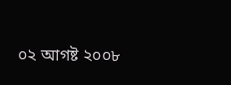০২ আগষ্ট ২০০৮